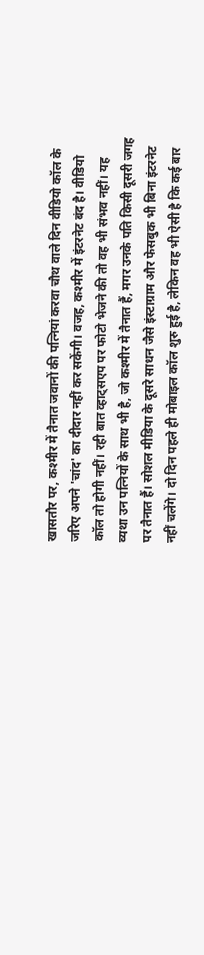खासतौर पर, कश्मीर में तैनात जवानों की पत्नियां करवा चौथ वाले दिन वीडियो कॉल के जरिए अपने 'चांद' का दीदार नहीं कर सकेंगी। वजह, कश्मीर में इंटरनेट बंद है। वीडियो कॉल तो होगी नहीं। रही बात व्हाट्सएप पर फोटो भेजने की तो वह भी संभव नहीं। यह व्यथा उन पत्नियों के साथ भी है, जो कश्मीर में तैनात हैं, मगर उनके पति किसी दूसरी जगह पर तैनात हैं। सोशल मीडिया के दूसरे साधन जैसे इंस्टाग्राम और फेसबुक भी बिना इंटरनेट नहीं चलेंगे। दो दिन पहले ही मोबाइल कॉल शुरु हुई है, लेकिन वह भी ऐसी है कि कई बार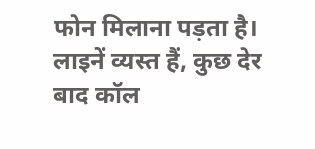फोन मिलाना पड़ता है। लाइनें व्यस्त हैं, कुछ देर बाद कॉल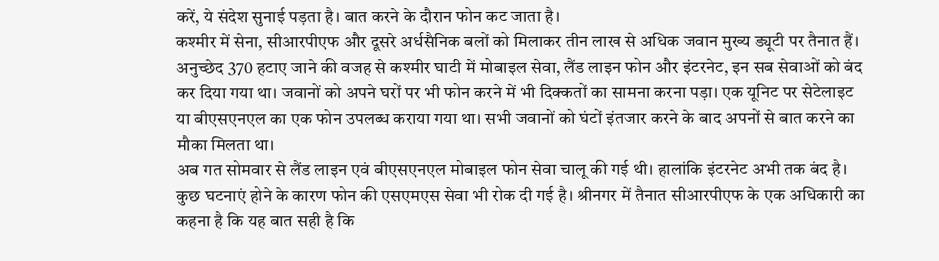करें, ये संदेश सुनाई पड़ता है। बात करने के दौरान फोन कट जाता है।
कश्मीर में सेना, सीआरपीएफ और दूसरे अर्धसैनिक बलों को मिलाकर तीन लाख से अधिक जवान मुख्य ड्यूटी पर तैनात हैं। अनुच्छेद 370 हटाए जाने की वजह से कश्मीर घाटी में मोबाइल सेवा, लैंड लाइन फोन और इंटरनेट, इन सब सेवाओं को बंद कर दिया गया था। जवानों को अपने घरों पर भी फोन करने में भी दिक्कतों का सामना करना पड़ा। एक यूनिट पर सेटेलाइट या बीएसएनएल का एक फोन उपलब्ध कराया गया था। सभी जवानों को घंटों इंतजार करने के बाद अपनों से बात करने का मौका मिलता था।
अब गत सोमवार से लैंड लाइन एवं बीएसएनएल मोबाइल फोन सेवा चालू की गई थी। हालांकि इंटरनेट अभी तक बंद है। कुछ घटनाएं होने के कारण फोन की एसएमएस सेवा भी रोक दी गई है। श्रीनगर में तैनात सीआरपीएफ के एक अधिकारी का कहना है कि यह बात सही है कि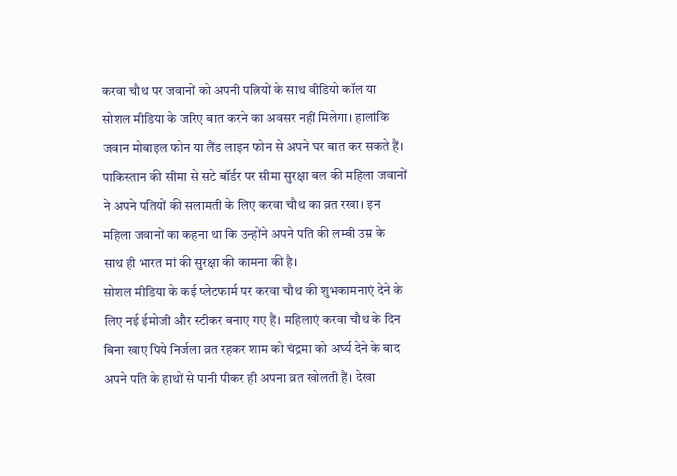करवा चौथ पर जवानों को अपनी पत्नियों के साथ वीडियो कॉल या सोशल मीडिया के जरिए बात करने का अवसर नहीं मिलेगा। हालांकि जवान मोबाइल फोन या लैंड लाइन फोन से अपने घर बात कर सकते हैं। पाकिस्तान की सीमा से सटे बॉर्डर पर सीमा सुरक्षा बल की महिला जवानों ने अपने पतियों की सलामती के लिए करवा चौथ का व्रत रखा। इन महिला जवानों का कहना था कि उन्होंने अपने पति की लम्बी उम्र के साथ ही भारत मां की सुरक्षा की कामना की है।
सोशल मीडिया के कई प्लेटफार्म पर करवा चौथ की शुभकामनाएं देने के लिए नई ईमोजी और स्टीकर बनाए गए हैं। महिलाएं करवा चौथ के दिन बिना खाए पिये निर्जला व्रत रहकर शाम को चंद्रमा को अर्घ्य देने के बाद अपने पति के हाथों से पानी पीकर ही अपना व्रत खोलती हैं। देखा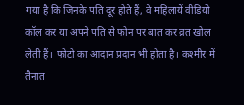गया है कि जिनके पति दूर होते हैं, वे महिलायें वीडियो कॉल कर या अपने पति से फोन पर बात कर व्रत खोल लेती हैं। फोटो का आदान प्रदान भी होता है। कश्मीर में तैनात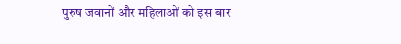पुरुष जवानों और महिलाओं को इस बार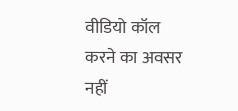वीडियो कॉल करने का अवसर नहीं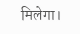मिलेगा।